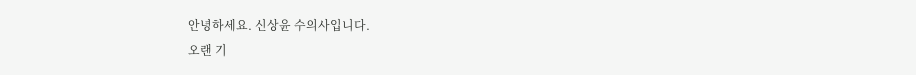안녕하세요. 신상윤 수의사입니다.
오랜 기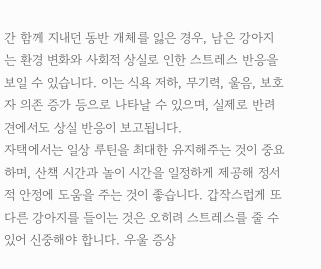간 함께 지내던 동반 개체를 잃은 경우, 남은 강아지는 환경 변화와 사회적 상실로 인한 스트레스 반응을 보일 수 있습니다. 이는 식욕 저하, 무기력, 울음, 보호자 의존 증가 등으로 나타날 수 있으며, 실제로 반려견에서도 상실 반응이 보고됩니다.
자택에서는 일상 루틴을 최대한 유지해주는 것이 중요하며, 산책 시간과 놀이 시간을 일정하게 제공해 정서적 안정에 도움을 주는 것이 좋습니다. 갑작스럽게 또 다른 강아지를 들이는 것은 오히려 스트레스를 줄 수 있어 신중해야 합니다. 우울 증상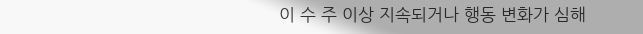이 수 주 이상 지속되거나 행동 변화가 심해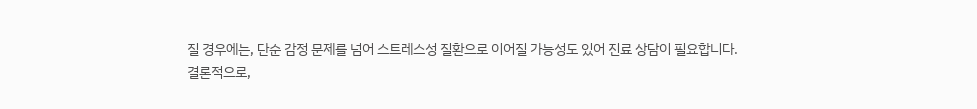질 경우에는, 단순 감정 문제를 넘어 스트레스성 질환으로 이어질 가능성도 있어 진료 상담이 필요합니다.
결론적으로,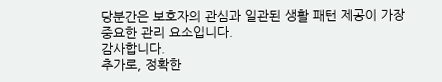당분간은 보호자의 관심과 일관된 생활 패턴 제공이 가장 중요한 관리 요소입니다.
감사합니다.
추가로, 정확한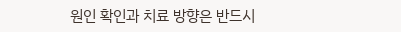원인 확인과 치료 방향은 반드시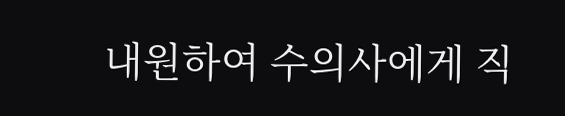내원하여 수의사에게 직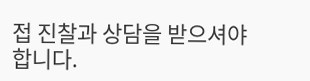접 진찰과 상담을 받으셔야 합니다.